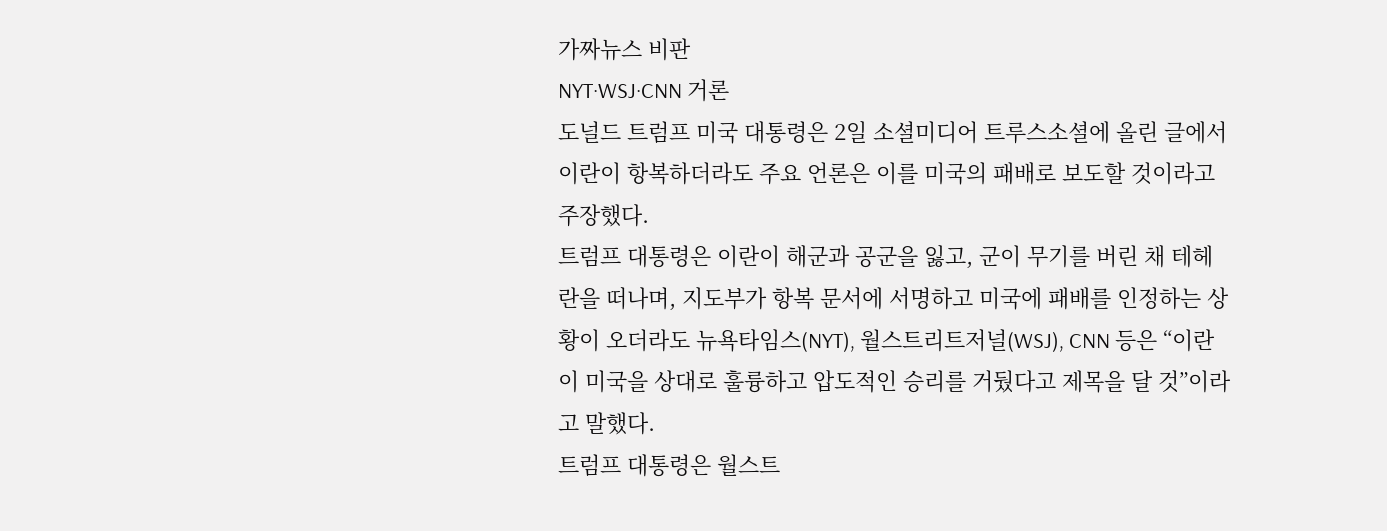가짜뉴스 비판
NYT·WSJ·CNN 거론
도널드 트럼프 미국 대통령은 2일 소셜미디어 트루스소셜에 올린 글에서 이란이 항복하더라도 주요 언론은 이를 미국의 패배로 보도할 것이라고 주장했다.
트럼프 대통령은 이란이 해군과 공군을 잃고, 군이 무기를 버린 채 테헤란을 떠나며, 지도부가 항복 문서에 서명하고 미국에 패배를 인정하는 상황이 오더라도 뉴욕타임스(NYT), 월스트리트저널(WSJ), CNN 등은 “이란이 미국을 상대로 훌륭하고 압도적인 승리를 거뒀다고 제목을 달 것”이라고 말했다.
트럼프 대통령은 월스트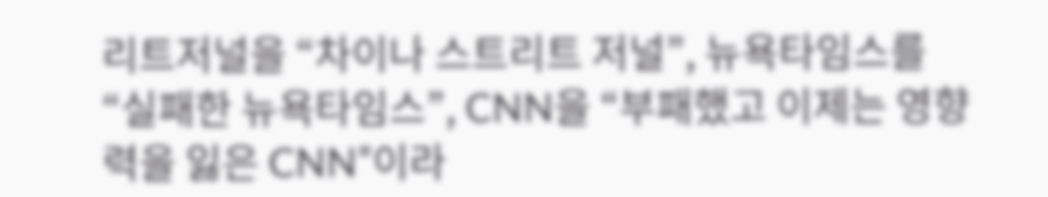리트저널을 “차이나 스트리트 저널”, 뉴욕타임스를 “실패한 뉴욕타임스”, CNN을 “부패했고 이제는 영향력을 잃은 CNN”이라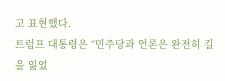고 표현했다.
트럼프 대통령은 “민주당과 언론은 완전히 길을 잃었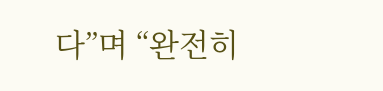다”며 “완전히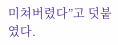미쳐버렸다”고 덧붙였다.